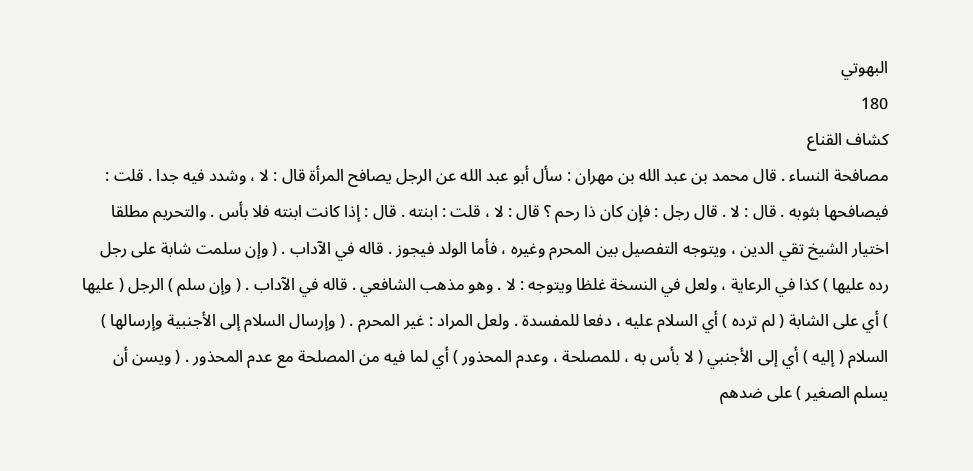البهوتي
180
كشاف القناع
مصافحة النساء . قال محمد بن عبد الله بن مهران : سأل أبو عبد الله عن الرجل يصافح المرأة قال : لا ، وشدد فيه جدا . قلت : فيصافحها بثوبه . قال : لا . قال رجل : فإن كان ذا رحم ؟ قال : لا ، قلت : ابنته . قال : إذا كانت ابنته فلا بأس . والتحريم مطلقا اختيار الشيخ تقي الدين ، ويتوجه التفصيل بين المحرم وغيره ، فأما الولد فيجوز . قاله في الآداب . ( وإن سلمت شابة على رجل رده عليها ) كذا في الرعاية ، ولعل في النسخة غلظا ويتوجه : لا . وهو مذهب الشافعي . قاله في الآداب . ( وإن سلم ) الرجل ( عليها ) أي على الشابة ( لم ترده ) أي السلام عليه ، دفعا للمفسدة . ولعل المراد : غير المحرم . ( وإرسال السلام إلى الأجنبية وإرسالها ) السلام ( إليه ) أي إلى الأجنبي ( لا بأس به ، للمصلحة ، وعدم المحذور ) أي لما فيه من المصلحة مع عدم المحذور . ( ويسن أن يسلم الصغير ) على ضدهم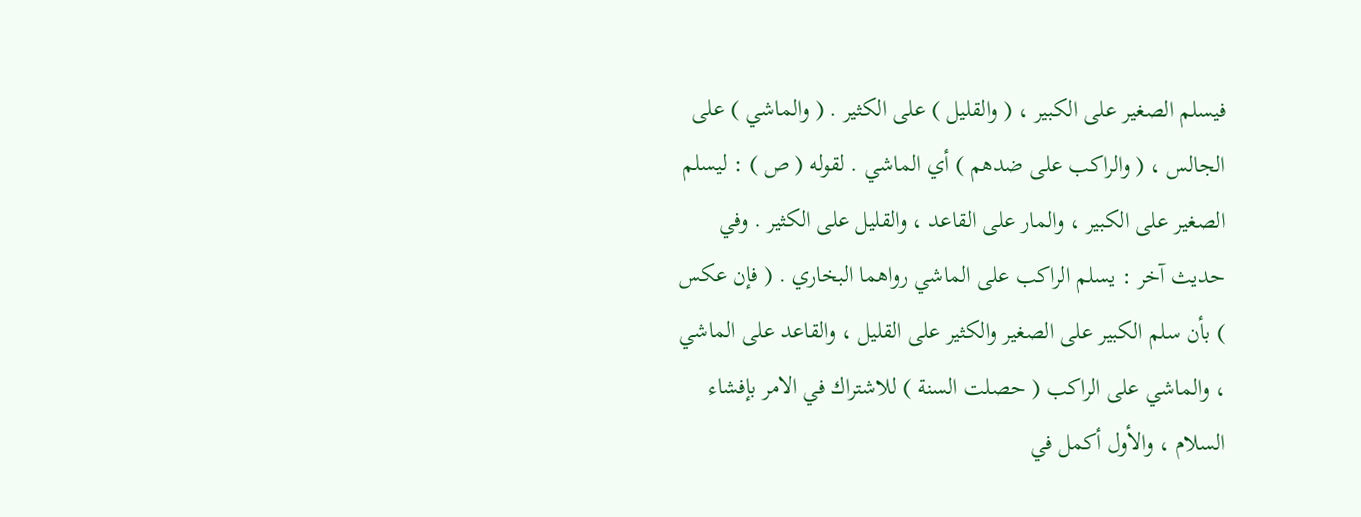فيسلم الصغير على الكبير ، ( والقليل ) على الكثير . ( والماشي ) على الجالس ، ( والراكب على ضدهم ) أي الماشي . لقوله ( ص ) : ليسلم الصغير على الكبير ، والمار على القاعد ، والقليل على الكثير . وفي حديث آخر : يسلم الراكب على الماشي رواهما البخاري . ( فإن عكس ) بأن سلم الكبير على الصغير والكثير على القليل ، والقاعد على الماشي ، والماشي على الراكب ( حصلت السنة ) للاشتراك في الامر بإفشاء السلام ، والأول أكمل في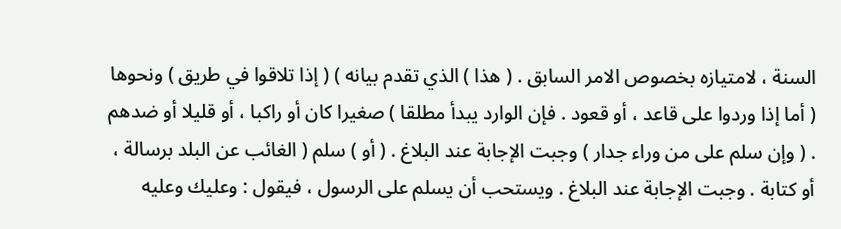السنة ، لامتيازه بخصوص الامر السابق . ( هذا ) الذي تقدم بيانه ) ( إذا تلاقوا في طريق ) ونحوها ( أما إذا وردوا على قاعد ، أو قعود . فإن الوارد يبدأ مطلقا ) صغيرا كان أو راكبا ، أو قليلا أو ضدهم . ( وإن سلم على من وراء جدار ) وجبت الإجابة عند البلاغ . ( أو ) سلم ( الغائب عن البلد برسالة ، أو كتابة . وجبت الإجابة عند البلاغ . ويستحب أن يسلم على الرسول ، فيقول : وعليك وعليه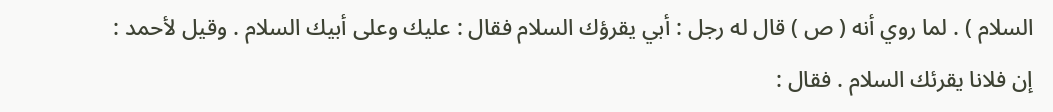السلام ) . لما روي أنه ( ص ) قال له رجل : أبي يقرؤك السلام فقال : عليك وعلى أبيك السلام . وقيل لأحمد : إن فلانا يقرئك السلام . فقال :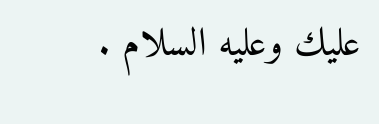عليك وعليه السلام .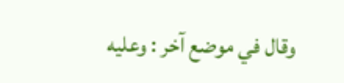وقال في موضع آخر : وعليه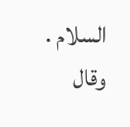السلام . وقال